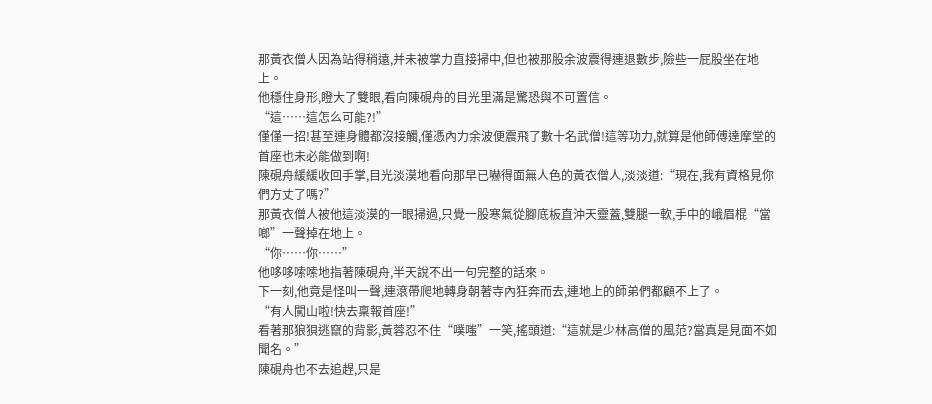那黃衣僧人因為站得稍遠,并未被掌力直接掃中,但也被那股余波震得連退數步,險些一屁股坐在地上。
他穩住身形,瞪大了雙眼,看向陳硯舟的目光里滿是驚恐與不可置信。
“這……這怎么可能?!”
僅僅一招!甚至連身體都沒接觸,僅憑內力余波便震飛了數十名武僧!這等功力,就算是他師傅達摩堂的首座也未必能做到啊!
陳硯舟緩緩收回手掌,目光淡漠地看向那早已嚇得面無人色的黃衣僧人,淡淡道:“現在,我有資格見你們方丈了嗎?”
那黃衣僧人被他這淡漠的一眼掃過,只覺一股寒氣從腳底板直沖天靈蓋,雙腿一軟,手中的峨眉棍“當啷”一聲掉在地上。
“你……你……”
他哆哆嗦嗦地指著陳硯舟,半天說不出一句完整的話來。
下一刻,他竟是怪叫一聲,連滾帶爬地轉身朝著寺內狂奔而去,連地上的師弟們都顧不上了。
“有人闖山啦!快去稟報首座!”
看著那狼狽逃竄的背影,黃蓉忍不住“噗嗤”一笑,搖頭道:“這就是少林高僧的風范?當真是見面不如聞名。”
陳硯舟也不去追趕,只是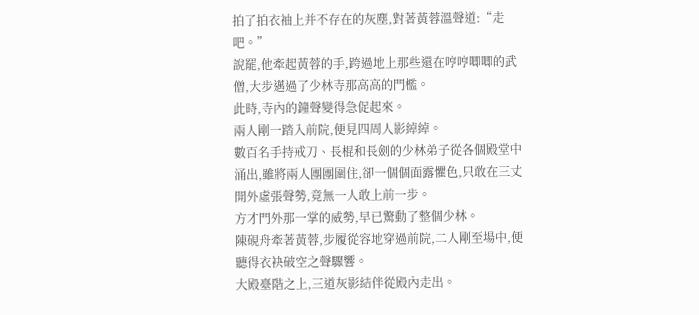拍了拍衣袖上并不存在的灰塵,對著黃蓉溫聲道:“走吧。”
說罷,他牽起黃蓉的手,跨過地上那些還在哼哼唧唧的武僧,大步邁過了少林寺那高高的門檻。
此時,寺內的鐘聲變得急促起來。
兩人剛一踏入前院,便見四周人影綽綽。
數百名手持戒刀、長棍和長劍的少林弟子從各個殿堂中涌出,雖將兩人團團圍住,卻一個個面露懼色,只敢在三丈開外虛張聲勢,竟無一人敢上前一步。
方才門外那一掌的威勢,早已驚動了整個少林。
陳硯舟牽著黃蓉,步履從容地穿過前院,二人剛至場中,便聽得衣袂破空之聲驟響。
大殿臺階之上,三道灰影結伴從殿內走出。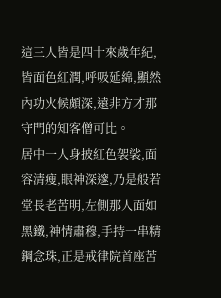這三人皆是四十來歲年紀,皆面色紅潤,呼吸延綿,顯然內功火候頗深,遠非方才那守門的知客僧可比。
居中一人身披紅色袈裟,面容清瘦,眼神深邃,乃是般若堂長老苦明,左側那人面如黑鐵,神情肅穆,手持一串精鋼念珠,正是戒律院首座苦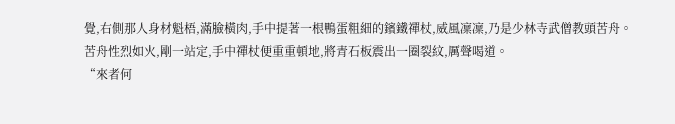覺,右側那人身材魁梧,滿臉橫肉,手中提著一根鴨蛋粗細的鑌鐵禪杖,威風凜凜,乃是少林寺武僧教頭苦舟。
苦舟性烈如火,剛一站定,手中禪杖便重重頓地,將青石板震出一圈裂紋,厲聲喝道。
“來者何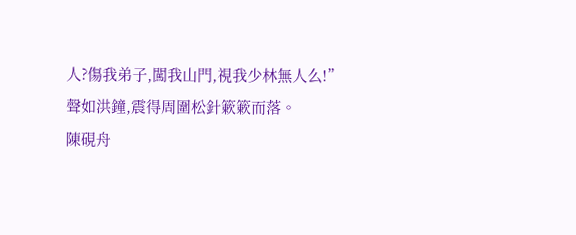人?傷我弟子,闖我山門,視我少林無人么!”
聲如洪鐘,震得周圍松針簌簌而落。
陳硯舟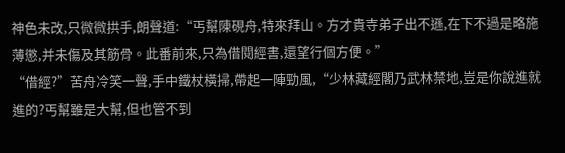神色未改,只微微拱手,朗聲道:“丐幫陳硯舟,特來拜山。方才貴寺弟子出不遜,在下不過是略施薄懲,并未傷及其筋骨。此番前來,只為借閱經書,還望行個方便。”
“借經?”苦舟冷笑一聲,手中鐵杖橫掃,帶起一陣勁風,“少林藏經閣乃武林禁地,豈是你說進就進的?丐幫雖是大幫,但也管不到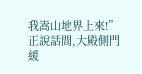我嵩山地界上來!”
正說話間,大殿側門緩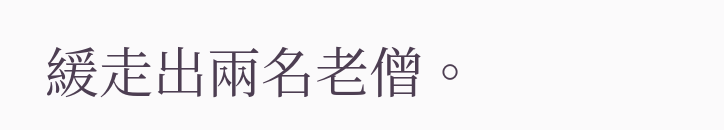緩走出兩名老僧。